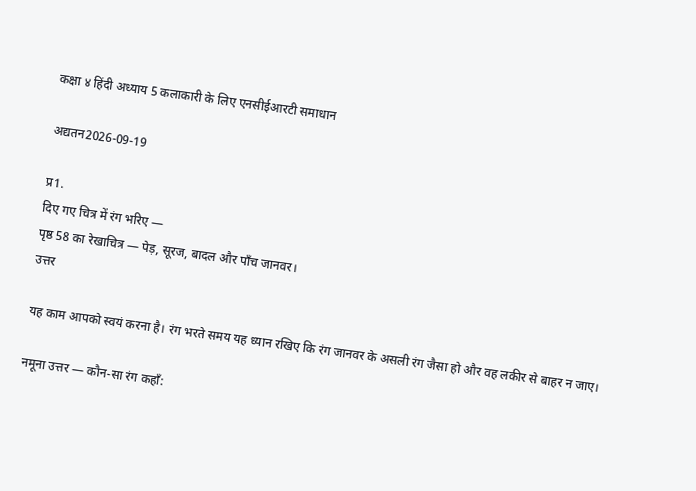कक्षा ४ हिंदी अध्याय 5 कलाकारी के लिए एनसीईआरटी समाधान

अद्यतन2026-09-19

प्र1.
दिए गए चित्र में रंग भरिए —
पृष्ठ 58 का रेखाचित्र — पेड़, सूरज, बादल और पाँच जानवर।
उत्तर

यह काम आपको स्वयं करना है। रंग भरते समय यह ध्यान रखिए कि रंग जानवर के असली रंग जैसा हो और वह लकीर से बाहर न जाए।

नमूना उत्तर — कौन-सा रंग कहाँ: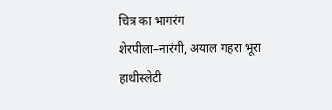चित्र का भागरंग
शेरपीला–नारंगी, अयाल गहरा भूरा
हाथीस्लेटी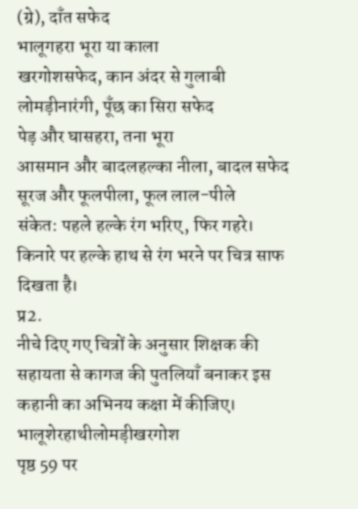(ग्रे), दाँत सफेद
भालूगहरा भूरा या काला
खरगोशसफेद, कान अंदर से गुलाबी
लोमड़ीनारंगी, पूँछ का सिरा सफेद
पेड़ और घासहरा, तना भूरा
आसमान और बादलहल्का नीला, बादल सफेद
सूरज और फूलपीला, फूल लाल-पीले
संकेत: पहले हल्के रंग भरिए, फिर गहरे। किनारे पर हल्के हाथ से रंग भरने पर चित्र साफ दिखता है।
प्र2.
नीचे दिए गए चित्रों के अनुसार शिक्षक की सहायता से कागज की पुतलियाँ बनाकर इस कहानी का अभिनय कक्षा में कीजिए।
भालूशेरहाथीलोमड़ीखरगोश
पृष्ठ 59 पर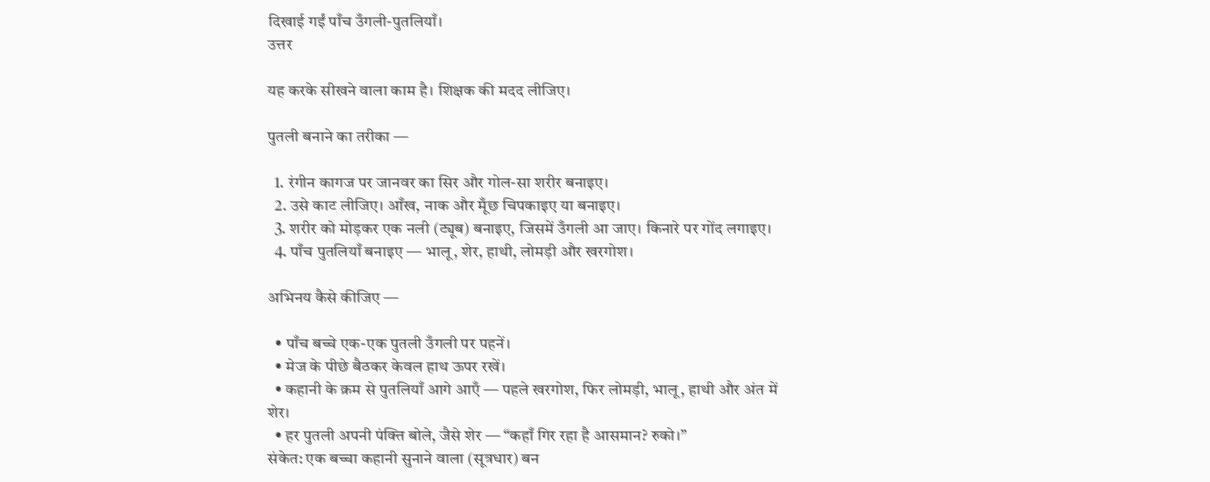दिखाई गईं पाँच उँगली-पुतलियाँ।
उत्तर

यह करके सीखने वाला काम है। शिक्षक की मदद लीजिए।

पुतली बनाने का तरीका —

  1. रंगीन कागज पर जानवर का सिर और गोल-सा शरीर बनाइए।
  2. उसे काट लीजिए। आँख, नाक और मूँछ चिपकाइए या बनाइए।
  3. शरीर को मोड़कर एक नली (ट्यूब) बनाइए, जिसमें उँगली आ जाए। किनारे पर गोंद लगाइए।
  4. पाँच पुतलियाँ बनाइए — भालू, शेर, हाथी, लोमड़ी और खरगोश।

अभिनय कैसे कीजिए —

  • पाँच बच्चे एक-एक पुतली उँगली पर पहनें।
  • मेज के पीछे बैठकर केवल हाथ ऊपर रखें।
  • कहानी के क्रम से पुतलियाँ आगे आएँ — पहले खरगोश, फिर लोमड़ी, भालू, हाथी और अंत में शेर।
  • हर पुतली अपनी पंक्ति बोले, जैसे शेर — “कहाँ गिर रहा है आसमान? रुको।”
संकेत: एक बच्चा कहानी सुनाने वाला (सूत्रधार) बन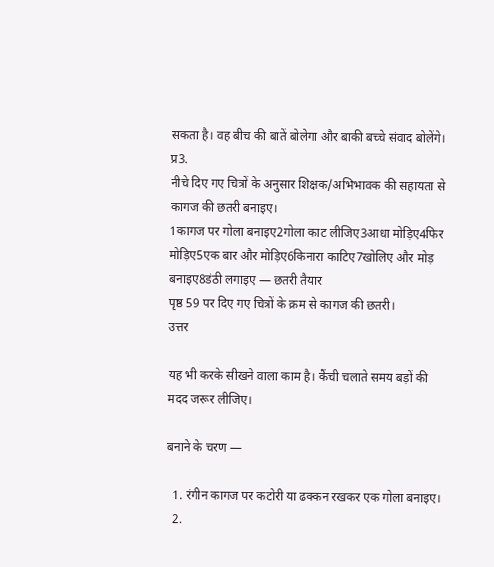सकता है। वह बीच की बातें बोलेगा और बाकी बच्चे संवाद बोलेंगे।
प्र3.
नीचे दिए गए चित्रों के अनुसार शिक्षक/अभिभावक की सहायता से कागज की छतरी बनाइए।
1कागज पर गोला बनाइए2गोला काट लीजिए3आधा मोड़िए4फिर मोड़िए5एक बार और मोड़िए6किनारा काटिए7खोलिए और मोड़ बनाइए8डंठी लगाइए — छतरी तैयार
पृष्ठ 59 पर दिए गए चित्रों के क्रम से कागज की छतरी।
उत्तर

यह भी करके सीखने वाला काम है। कैंची चलाते समय बड़ों की मदद जरूर लीजिए।

बनाने के चरण —

  1. रंगीन कागज पर कटोरी या ढक्कन रखकर एक गोला बनाइए।
  2.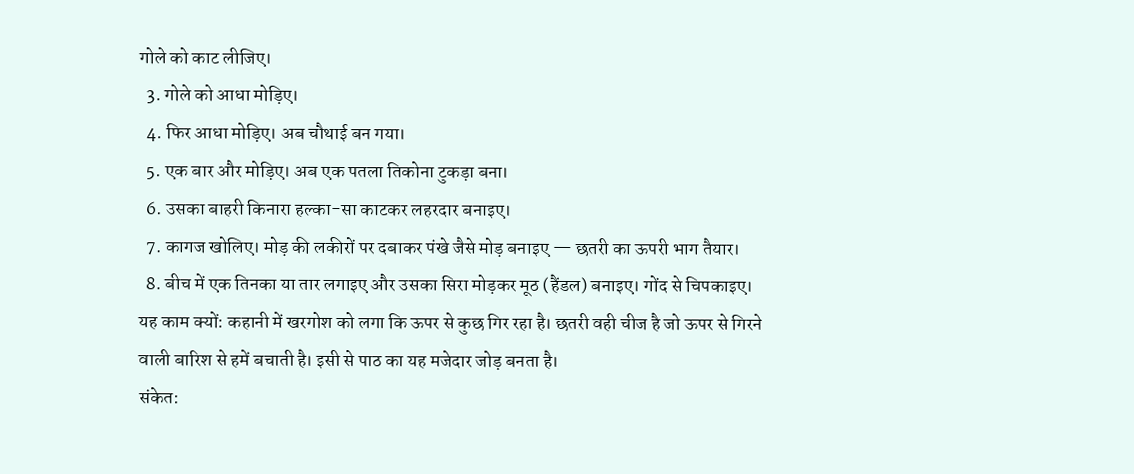गोले को काट लीजिए।
  3. गोले को आधा मोड़िए।
  4. फिर आधा मोड़िए। अब चौथाई बन गया।
  5. एक बार और मोड़िए। अब एक पतला तिकोना टुकड़ा बना।
  6. उसका बाहरी किनारा हल्का-सा काटकर लहरदार बनाइए।
  7. कागज खोलिए। मोड़ की लकीरों पर दबाकर पंखे जैसे मोड़ बनाइए — छतरी का ऊपरी भाग तैयार।
  8. बीच में एक तिनका या तार लगाइए और उसका सिरा मोड़कर मूठ (हैंडल) बनाइए। गोंद से चिपकाइए।
यह काम क्यों: कहानी में खरगोश को लगा कि ऊपर से कुछ गिर रहा है। छतरी वही चीज है जो ऊपर से गिरने वाली बारिश से हमें बचाती है। इसी से पाठ का यह मजेदार जोड़ बनता है।
संकेत: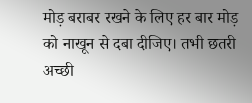मोड़ बराबर रखने के लिए हर बार मोड़ को नाखून से दबा दीजिए। तभी छतरी अच्छी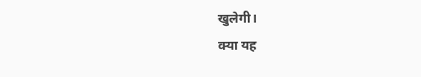खुलेगी।
क्या यह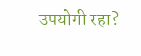उपयोगी रहा?